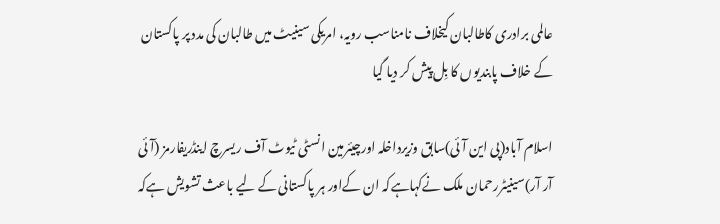عالمی برادری کاطالبان کیخلاف نامناسب رویہ، امریکی سینیٹ میں طالبان کی مدد پر پاکستان کے خلاف پابندیوں کا بِل پیش کر دیا گیا

اسلام آباد(پی این آئی)سابق وزیرداخلہ اورچیئرمین انسٹی ٹیوٹ آف ریسرچ اینڈریفارمز (آئی آر آر)سینیٹررحمان ملک نےکہاہےکہ ان کےاور ہر پاکستانی کے لیے باعث تشویش ہےکہ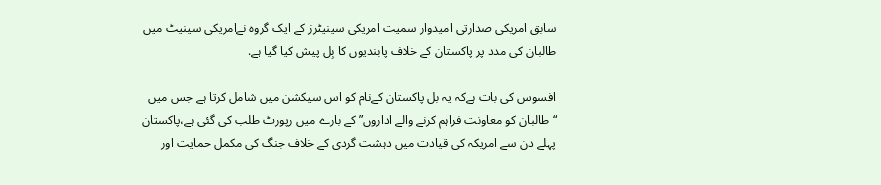سابق امریکی صدارتی امیدوار سمیت امریکی سینیٹرز کے ایک گروہ نےامریکی سینیٹ میں طالبان کی مدد پر پاکستان کے خلاف پابندیوں کا بِل پیش کیا گیا ہے.

افسوس کی بات ہےکہ یہ بل پاکستان کےنام کو اس سیکشن میں شامل کرتا ہے جس میں “طالبان کو معاونت فراہم کرنے والے اداروں” کے بارے میں رپورٹ طلب کی گئی ہے،پاکستان پہلے دن سے امریکہ کی قیادت میں دہشت گردی کے خلاف جنگ کی مکمل حمایت اور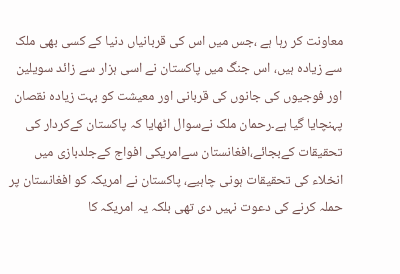معاونت کر رہا ہے ،جس میں اس کی قربانیاں دنیا کے کسی بھی ملک سے زیادہ ہیں، اس جنگ میں پاکستان نے اسی ہزار سے زائد سویلین اور فوجیوں کی جانوں کی قربانی اور معیشت کو بہت زیادہ نقصان پہنچایا گیا ہے۔رحمان ملک نےسوال اٹھایا کہ پاکستان کےکردار کی تحقیقات کےبجائے،افغانستان سےامریکی افواج کےجلدبازی میں انخلاء کی تحقیقات ہونی چاہیے، پاکستان نے امریکہ کو افغانستان پر حملہ کرنے کی دعوت نہیں دی تھی بلکہ یہ امریکہ کا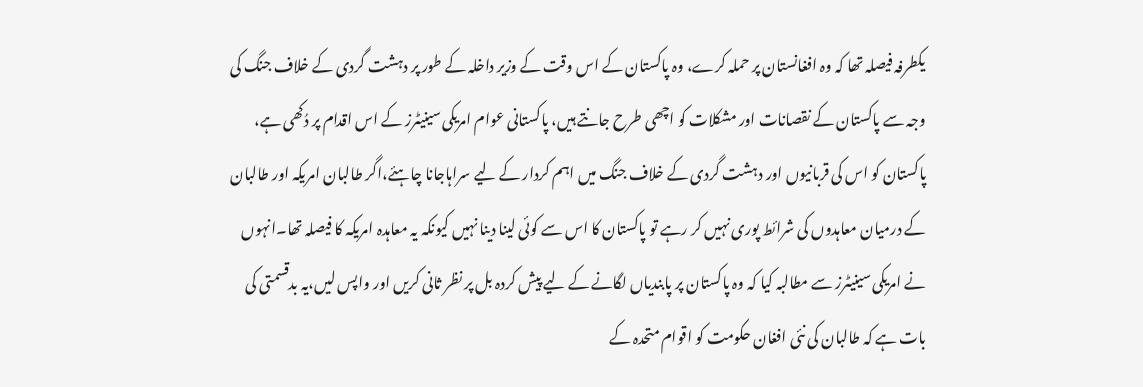یکطرفہ فیصلہ تھا کہ وہ افغانستان پر حملہ کرے، وہ پاکستان کے اس وقت کے وزیر داخلہ کے طور پر دہشت گردی کے خلاف جنگ کی وجہ سے پاکستان کے نقصانات اور مشکلات کو اچھی طرح جانتے ہیں، پاکستانی عوام امریکی سینیٹرز کے اس اقدام پر دُکھی ہے، پاکستان کو اس کی قربانیوں اور دہشت گردی کے خلاف جنگ میں اہم کردار کے لیے سراہاجانا چاہئے،اگر طالبان امریکہ اور طالبان کے درمیان معاہدوں کی شرائط پوری نہیں کر رہے تو پاکستان کا اس سے کوئی لینا دینا نہیں کیونکہ یہ معاہدہ امریکہ کا فیصلہ تھا۔انہوں نے امریکی سینیٹرز سے مطالبہ کیا کہ وہ پاکستان پر پابندیاں لگانے کے لیے پیش کردہ بل پر نظر ثانی کریں اور واپس لیں،یہ بدقسمتی کی بات ہے کہ طالبان کی نئی افغان حکومت کو اقوام متحدہ کے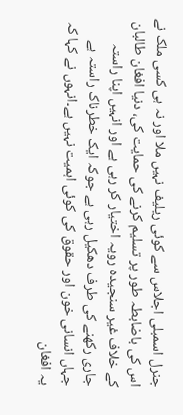جنرل اسمبلی اجلاس سے کوئی ریلیف نہیں ملا اور نہ ہی کسی ملک نے اس کی باضابطہ طور پر تسلیم کرنے کی حمایت کی، دنیا افغان طالبان کے خلاف غیر سنجیدہ رویہ اختیار کر رہی ہے اور انہیں اپنا راستہ جاری رکھنے کی طرف دھکیل رہی ہے جوکہ ایک خطرناک راستہ ہے جہاں انسانی خون اور حقوق کی کوئی اہمیت نہیں ہے۔انہوں نے کہا کہ یہ افغان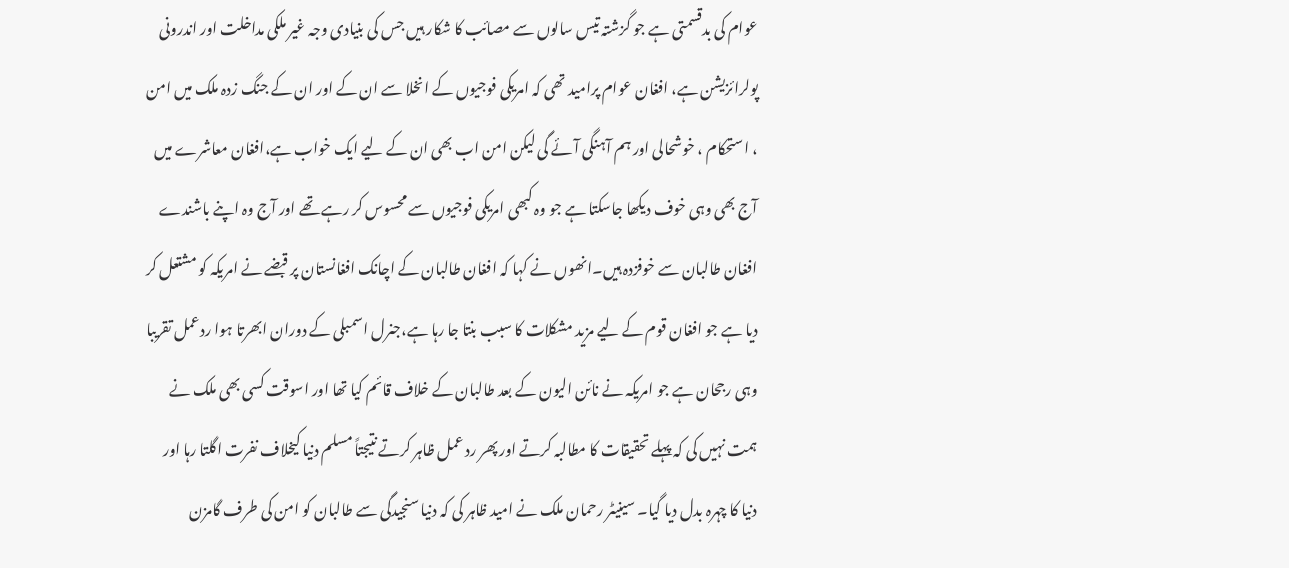عوام کی بدقسمتی ہے جو گزشتہ تیس سالوں سے مصائب کا شکار ہیں جس کی بنیادی وجہ غیر ملکی مداخلت اور اندرونی پولرائزیشن ہے، افغان عوام پرامید تھی کہ امریکی فوجیوں کے انخلا سے ان کے اور ان کے جنگ زدہ ملک میں امن ، استحکام ، خوشحالی اور ہم آہنگی آئے گی لیکن امن اب بھی ان کے لیے ایک خواب ہے،افغان معاشرے میں آج بھی وہی خوف دیکھا جاسکتا ہے جو وہ کبھی امریکی فوجیوں سے محسوس کر رہے تھے اور آج وہ اپنے باشندے افغان طالبان سے خوفزدہ ہیں۔انھوں نے کہا کہ افغان طالبان کے اچانک افغانستان پر قبضے نے امریکہ کو مشتعل کر دیا ہے جو افغان قوم کے لیے مزید مشکلات کا سبب بنتا جا رہا ہے،جنرل اسمبلی کے دوران ابھرتا ہوا ردعمل تقریبا وہی رجحان ہے جو امریکہ نے نائن الیون کے بعد طالبان کے خلاف قائم کیا تھا اور اسوقت کسی بھی ملک نے ہمت نہیں کی کہ پہلے تحقیقات کا مطالبہ کرتے اور پھر رد عمل ظاہر کرتے نتیجتاً مسلم دنیا کیخلاف نفرت اگلتا رہا اور دنیا کا چہرہ بدل دیا گیا۔ سینیٹر رحمان ملک نے امید ظاہر کی کہ دنیا سنجیدگی سے طالبان کو امن کی طرف گامزن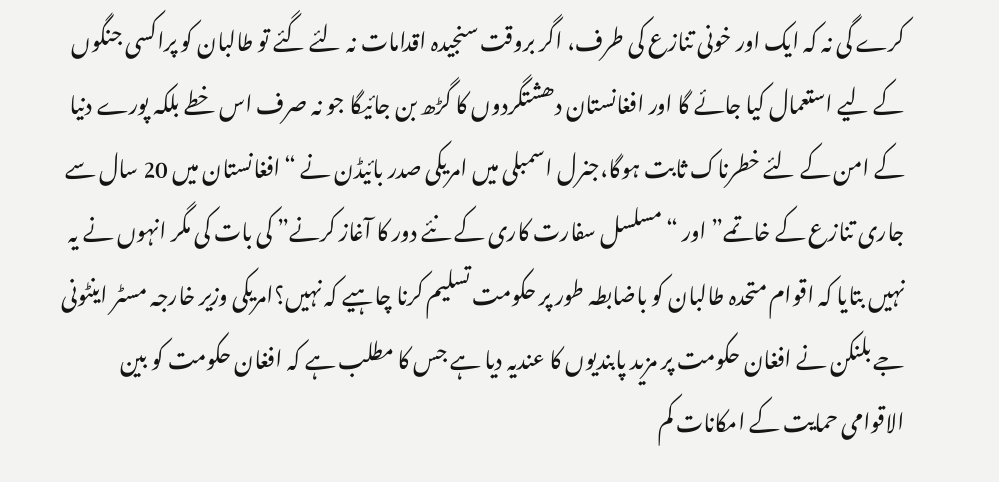کرے گی نہ کہ ایک اور خونی تنازع کی طرف، اگر بروقت سنجیدہ اقدامات نہ لئے گئے تو طالبان کو پراکسی جنگوں کے لیے استعمال کیا جائے گا اور افغانستان دھشتگردوں کا گڑھ بن جائیگا جو نہ صرف اس خطے بلکہ پورے دنیا کے امن کے لئے خطرناک ثابت ہوگا،جنرل اسمبلی میں امریکی صدر بائیڈن نے “افغانستان میں 20 سال سے جاری تنازع کے خاتمے” اور “مسلسل سفارت کاری کے نئے دور کا آغاز کرنے” کی بات کی مگر انہوں نے یہ نہیں بتایا کہ اقوام متحدہ طالبان کو باضابطہ طور پر حکومت تسلیم کرنا چاہیے کہ نہیں؟امریکی وزیر خارجہ مسٹر اینٹونی جے بلنکن نے افغان حکومت پر مزید پابندیوں کا عندیہ دیا ہے جس کا مطلب ہے کہ افغان حکومت کو بین الاقوامی حمایت کے امکانات کم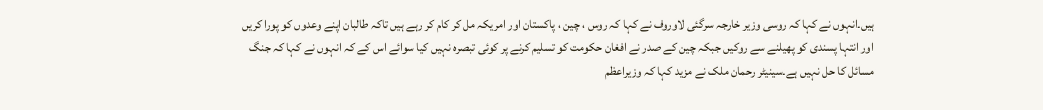ہیں۔انہوں نے کہا کہ روسی وزیر خارجہ سرگئی لاوروف نے کہا کہ روس ، چین ، پاکستان اور امریکہ مل کر کام کر رہے ہیں تاکہ طالبان اپنے وعدوں کو پورا کریں اور انتہا پسندی کو پھیلنے سے روکیں جبکہ چین کے صدر نے افغان حکومت کو تسلیم کرنے پر کوئی تبصرہ نہیں کیا سوائے اس کے کہ انہوں نے کہا کہ جنگ مسائل کا حل نہیں ہے۔سینیٹر رحمان ملک نے مزید کہا کہ وزیراعظم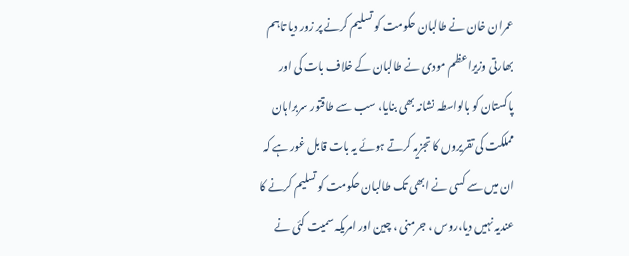عمران خان نے طالبان حکومت کو تسلیم کرنے پر زور دیا تاہم بھارتی وزیراعظم مودی نے طالبان کے خلاف بات کی اور پاکستان کو بالواسطہ نشانہ بھی بنایا، سب سے طاقتور سربراہان مملکت کی تقریروں کا تجزیہ کرتے ہوئے یہ بات قابل غور ہے کہ ان میں سے کسی نے ابھی تک طالبان حکومت کو تسلیم کرنے کا عندیہ نہیں دیا،روس ، جرمنی ، چین اور امریکہ سمیت کئی نے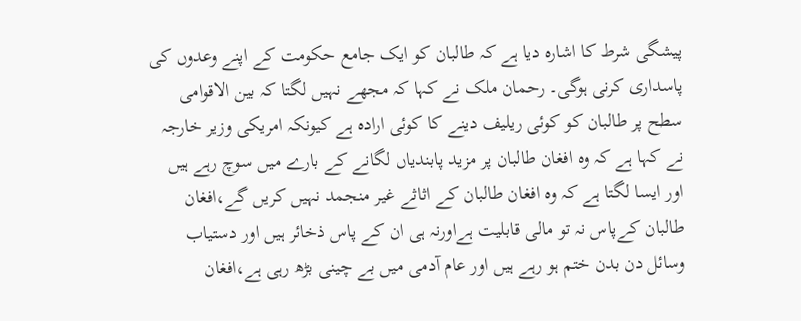پیشگی شرط کا اشارہ دیا ہے کہ طالبان کو ایک جامع حکومت کے اپنے وعدوں کی پاسداری کرنی ہوگی۔ رحمان ملک نے کہا کہ مجھے نہیں لگتا کہ بین الاقوامی سطح پر طالبان کو کوئی ریلیف دینے کا کوئی ارادہ ہے کیونکہ امریکی وزیر خارجہ نے کہا ہے کہ وہ افغان طالبان پر مزید پابندیاں لگانے کے بارے میں سوچ رہے ہیں اور ایسا لگتا ہے کہ وہ افغان طالبان کے اثاثے غیر منجمد نہیں کریں گے،افغان طالبان کےپاس نہ تو مالی قابلیت ہےاورنہ ہی ان کے پاس ذخائر ہیں اور دستیاب وسائل دن بدن ختم ہو رہے ہیں اور عام آدمی میں بے چینی بڑھ رہی ہے،افغان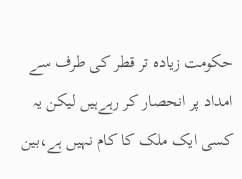حکومت زیادہ تر قطر کی طرف سے امداد پر انحصار کر رہےہیں لیکن یہ کسی ایک ملک کا کام نہیں ہے،بین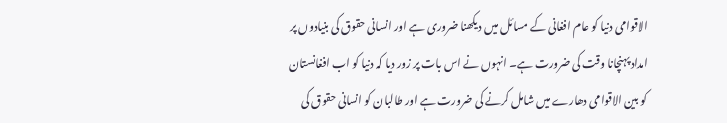الاقوامی دنیا کو عام افغانی کے مسائل میں دیکھنا ضروری ہے اور انسانی حقوق کی بنیادوں پر امداد پہنچانا وقت کی ضرورت ہے۔ انہوں نے اس بات پر زور دیا کہ دنیا کو اب افغانستان کو بین الاقوامی دھارے میں شامل کرنے کی ضرورت ہے اور طالبان کو انسانی حقوق کی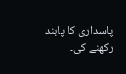پاسداری کا پابند رکھنے کی۔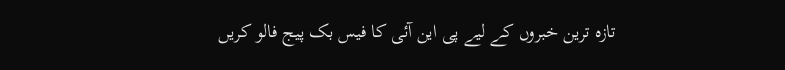تازہ ترین خبروں کے لیے پی این آئی کا فیس بک پیج فالو کریں